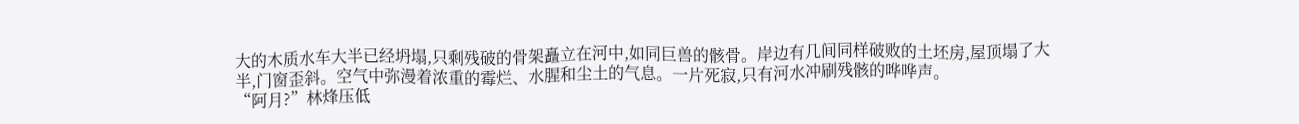大的木质水车大半已经坍塌,只剩残破的骨架矗立在河中,如同巨兽的骸骨。岸边有几间同样破败的土坯房,屋顶塌了大半,门窗歪斜。空气中弥漫着浓重的霉烂、水腥和尘土的气息。一片死寂,只有河水冲刷残骸的哗哗声。
“阿月?”林烽压低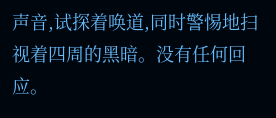声音,试探着唤道,同时警惕地扫视着四周的黑暗。没有任何回应。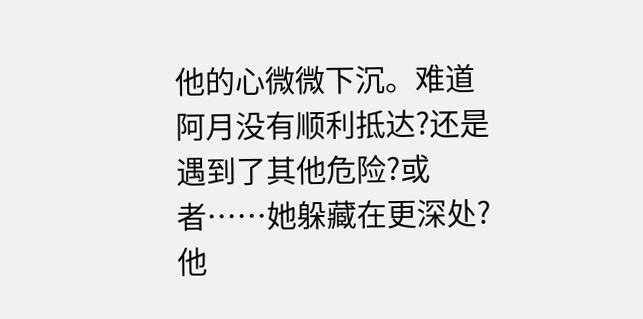他的心微微下沉。难道阿月没有顺利抵达?还是遇到了其他危险?或者……她躲藏在更深处?
他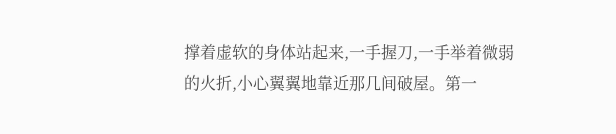撑着虚软的身体站起来,一手握刀,一手举着微弱的火折,小心翼翼地靠近那几间破屋。第一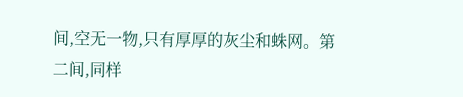间,空无一物,只有厚厚的灰尘和蛛网。第二间,同样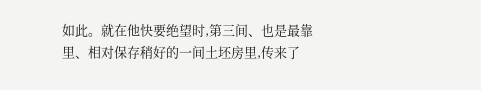如此。就在他快要绝望时,第三间、也是最靠里、相对保存稍好的一间土坯房里,传来了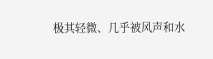极其轻微、几乎被风声和水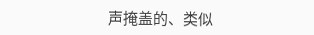声掩盖的、类似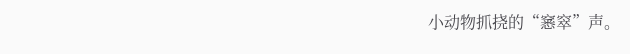小动物抓挠的“窸窣”声。